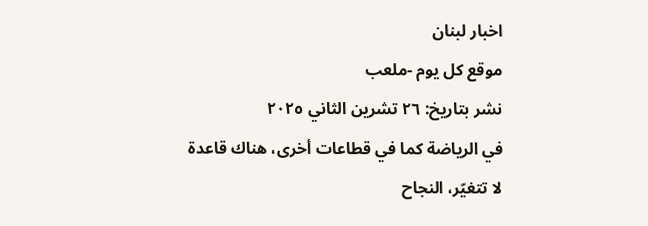اخبار لبنان
موقع كل يوم -ملعب
نشر بتاريخ: ٢٦ تشرين الثاني ٢٠٢٥
في الرياضة كما في قطاعات أخرى، هناك قاعدة لا تتغيّر، النجاح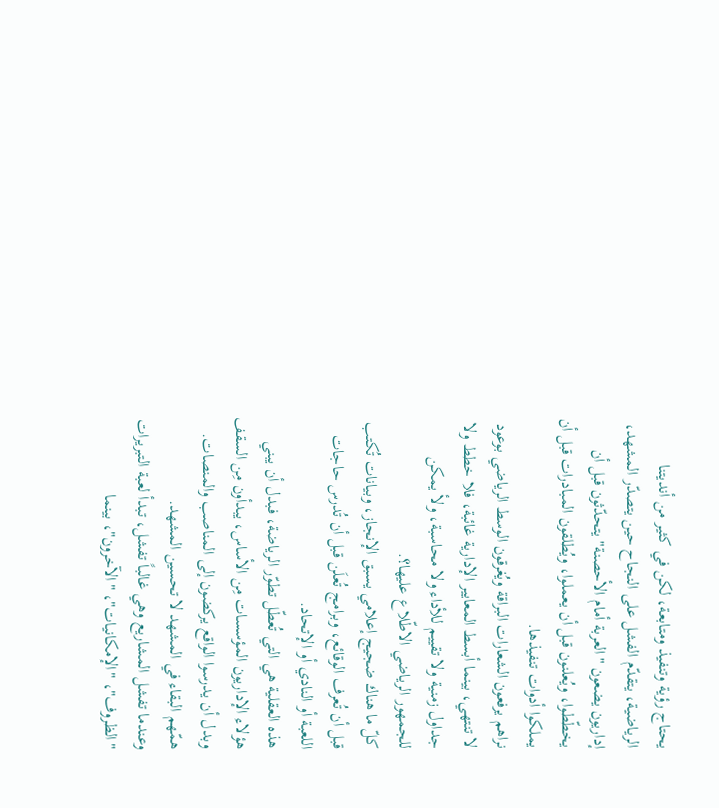يحتاج رؤية وتنفيذ ومتابعة، لكن في كثير من أنديتنا الرياضية، يتقدّم الفشل على النجاح حين يتصدّر المشهد، إداريون يضعون "العربة أمام الأحصنة" يتحدّثون قبل أن يخطّطوا، ويُعلنون قبل أن يعملوا، ويُطلقون المبادرات قبل أن يملكوا أدوات تنفيذها.
نراهم يرفعون الشعارات البراقة ويُغرقون الوسط الرياضي بوعود لا تنتهي، بينما أبسط المعايير الإدارية غائبة، فلا خطط ولا جداول زمنية ولا تقييم للأداء ولا محاسبة، ولأ يمكن للجمهور الرياضي الاطّلاع عليها؟.
كلّ ما هناك ضجيج إعلامي يسبق الإنجاز، وبيانات تُكتب قبل أن تُعرف الوقائع، وبرامج تُعلَن قبل أن تُدرس حاجات اللعبة أو النادي أو الإتحاد.
هذه العقلية هي التي تُعطّل تطوّر الرياضة، فبدل أن يبني هؤلاء الإداريون المؤسسات مِن الأساس، يبدأون مِن السقف وبدل أن يدرسوا الواقع يركضون إلى المناصب والمنصات.
همّهم البقاء في المشهد لا تحسين المشهد.
وعندما تفشل المشاريع وهي غالباً تفشل، تبدأ لعبة التبريرات "الظروف"، "الإمكانيات"، "الآخرون"، بينما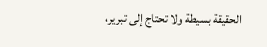الحقيقة بسيطة ولا تحتاج إلى تبرير،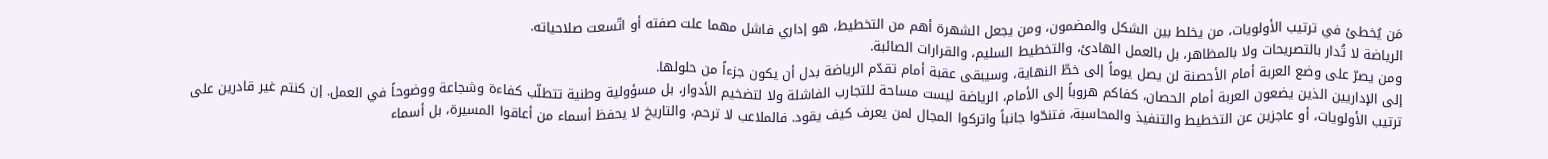مَن يُخطئ في ترتيب الأولويات، من يخلط بين الشكل والمضمون، ومن يجعل الشهرة أهم من التخطيط، هو إداري فاشل مهما علت صفته أو اتّسعت صلاحياته.
الرياضة لا تُدار بالتصريحات ولا بالمظاهر، بل بالعمل الهادئ، والتخطيط السليم، والقرارات الصائبة.
ومن يصرّ على وضع العربة أمام الأحصنة لن يصل يوماً إلى خطّ النهاية، وسيبقى عقبة أمام تقدّم الرياضة بدل أن يكون جزءاً من حلولها.
إلى الإداريين الذين يضعون العربة أمام الحصان، كفاكم هروباً إلى الأمام، الرياضة ليست مساحة للتجارب الفاشلة ولا لتضخيم الأدوار، بل مسؤولية وطنية تتطلّب كفاءة وشجاعة ووضوحاً في العمل. إن كنتم غير قادرين على ترتيب الأولويات، أو عاجزين عن التخطيط والتنفيذ والمحاسبة، فتنحّوا جانباً واتركوا المجال لمن يعرف كيف يقود. فالملاعب لا ترحم، والتاريخ لا يحفظ أسماء من أعاقوا المسيرة، بل أسماء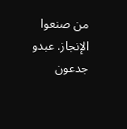من صنعوا الإنجاز. عبدو جدعون